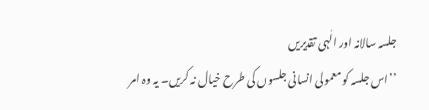جلسہ سالانہ اور الٰہی تقدیریں
’’اس جلسہ کو معمولی انسانی جلسوں کی طرح خیال نہ کریں۔ یہ وہ امر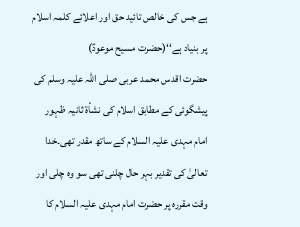ہے جس کی خالص تائید حق اور اعلائے کلمہ اسلام پر بنیاد ہے‘‘(حضرت مسیح موعودؑ)
حضرت اقدس محمد عربی صلی اللہ علیہ وسلم کی پیشگوئی کے مطابق اسلام کی نشأۃ ثانیہ ظہور امام مہدی علیہ السلام کے ساتھ مقدر تھی۔خدا تعالیٰ کی تقدیر بہر حال چلنی تھی سو وہ چلی اور وقت مقررہ پر حضرت امام مہدی علیہ السلام کا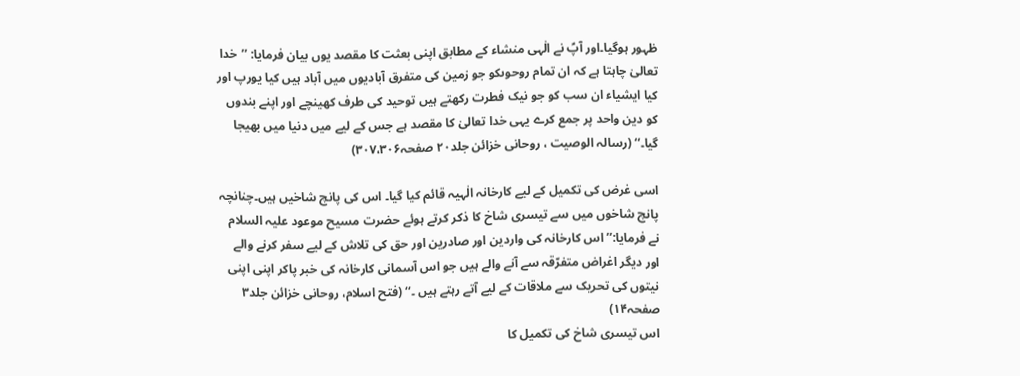ظہور ہوگیا۔اور آپؑ نے الٰہی منشاء کے مطابق اپنی بعثت کا مقصد یوں بیان فرمایا: ’’خدا تعالیٰ چاہتا ہے کہ ان تمام روحوںکو جو زمین کی متفرق آبادیوں میں آباد ہیں کیا یورپ اور کیا ایشیاء ان سب کو جو نیک فطرت رکھتے ہیں توحید کی طرف کھینچے اور اپنے بندوں کو دین واحد پر جمع کرے یہی خدا تعالیٰ کا مقصد ہے جس کے لیے میں دنیا میں بھیجا گیا۔‘‘ (رسالہ الوصیت ، روحانی خزائن جلد۲۰ صفحہ۳۰۷،۳۰۶)

اسی غرض کی تکمیل کے لیے کارخانہ الٰہیہ قائم کیا گیا۔ اس کی پانچ شاخیں ہیں۔چنانچہ پانچ شاخوں میں سے تیسری شاخ کا ذکر کرتے ہوئے حضرت مسیح موعود علیہ السلام نے فرمایا:’’اس کارخانہ کی واردین اور صادرین اور حق کی تلاش کے لیے سفر کرنے والے اور دیگر اغراض متفرّقہ سے آنے والے ہیں جو اس آسمانی کارخانہ کی خبر پاکر اپنی اپنی نیتوں کی تحریک سے ملاقات کے لیے آتے رہتے ہیں ۔‘‘ (فتح اسلام، روحانی خزائن جلد۳ صفحہ۱۴)
اس تیسری شاخ کی تکمیل کا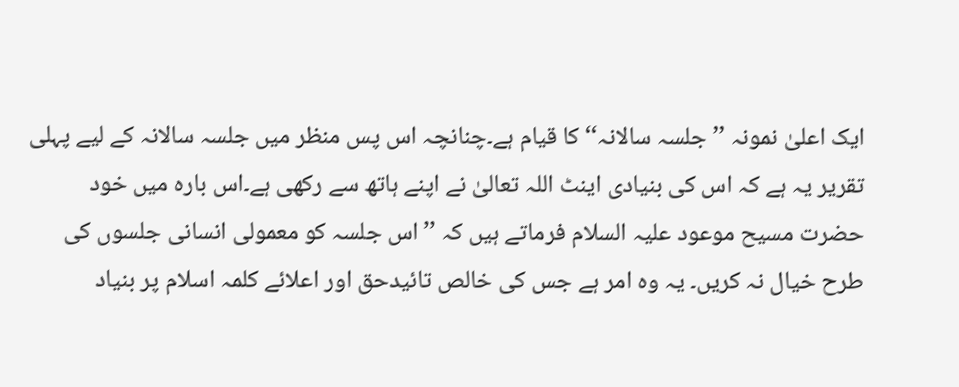ایک اعلیٰ نمونہ ’’جلسہ سالانہ‘‘ کا قیام ہے۔چنانچہ اس پس منظر میں جلسہ سالانہ کے لیے پہلی تقریر یہ ہے کہ اس کی بنیادی اینٹ اللہ تعالیٰ نے اپنے ہاتھ سے رکھی ہے۔اس بارہ میں خود حضرت مسیح موعود علیہ السلام فرماتے ہیں کہ ’’اس جلسہ کو معمولی انسانی جلسوں کی طرح خیال نہ کریں۔ یہ وہ امر ہے جس کی خالص تائیدحق اور اعلائے کلمہ اسلام پر بنیاد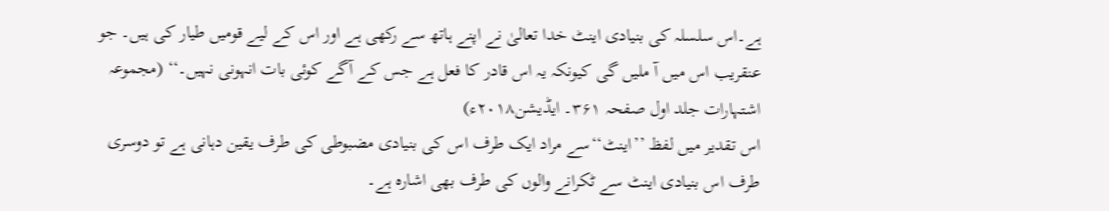ہے۔اس سلسلہ کی بنیادی اینٹ خدا تعالیٰ نے اپنے ہاتھ سے رکھی ہے اور اس کے لیے قومیں طیار کی ہیں۔ جو عنقریب اس میں آ ملیں گی کیونکہ یہ اس قادر کا فعل ہے جس کے آگے کوئی بات انہونی نہیں۔‘‘ (مجموعہ اشتہارات جلد اول صفحہ ۳۶۱۔ ایڈیشن۲۰۱۸ء)
اس تقدیر میں لفظ ’’اینٹ‘‘سے مراد ایک طرف اس کی بنیادی مضبوطی کی طرف یقین دہانی ہے تو دوسری طرف اس بنیادی اینٹ سے ٹکرانے والوں کی طرف بھی اشارہ ہے۔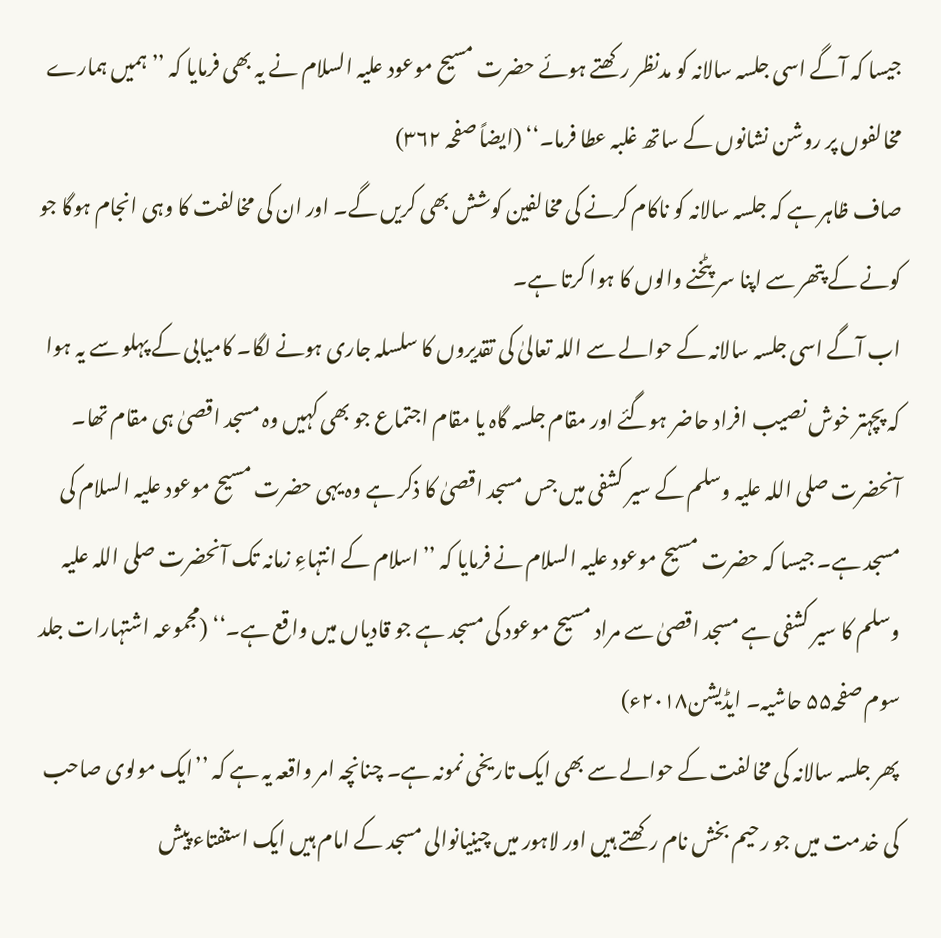جیسا کہ آگے اسی جلسہ سالانہ کو مدنظر رکھتے ہوئے حضرت مسیح موعود علیہ السلام نے یہ بھی فرمایا کہ ’’ہمیں ہمارے مخالفوں پر روشن نشانوں کے ساتھ غلبہ عطا فرما۔‘‘ (ایضاً صفحہ ۳۶۲)
صاف ظاہر ہے کہ جلسہ سالانہ کو ناکام کرنے کی مخالفین کوشش بھی کریں گے۔ اور ان کی مخالفت کا وہی انجام ہوگا جو کونے کے پتھر سے اپنا سر پٹخنے والوں کا ہوا کرتا ہے۔
اب آگے اسی جلسہ سالانہ کے حوالے سے اللہ تعالیٰ کی تقدیروں کا سلسلہ جاری ہونے لگا۔ کامیابی کے پہلو سے یہ ہوا کہ پچہتر خوش نصیب افراد حاضر ہوگئے اور مقام جلسہ گاہ یا مقام اجتماع جو بھی کہیں وہ مسجد اقصیٰ ہی مقام تھا۔ آنحضرت صلی اللہ علیہ وسلم کے سیر کشفی میں جس مسجد اقصیٰ کا ذکر ہے وہ یہی حضرت مسیح موعود علیہ السلام کی مسجد ہے۔ جیسا کہ حضرت مسیح موعود علیہ السلام نے فرمایا کہ ’’اسلام کے انتہاءِ زمانہ تک آنحضرت صلی اللہ علیہ وسلم کا سیر کشفی ہے مسجد اقصیٰ سے مراد مسیح موعود کی مسجد ہے جو قادیاں میں واقع ہے۔‘‘ (مجموعہ اشتہارات جلد سوم صفحہ۵۵ حاشیہ۔ ایڈیشن۲۰۱۸ء)
پھر جلسہ سالانہ کی مخالفت کے حوالے سے بھی ایک تاریخی نمونہ ہے۔ چنانچہ امر واقعہ یہ ہے کہ ’’ایک مولوی صاحب کی خدمت میں جو رحیم بخش نام رکھتے ہیں اور لاہور میں چینیانوالی مسجد کے امام ہیں ایک استفتاء پیش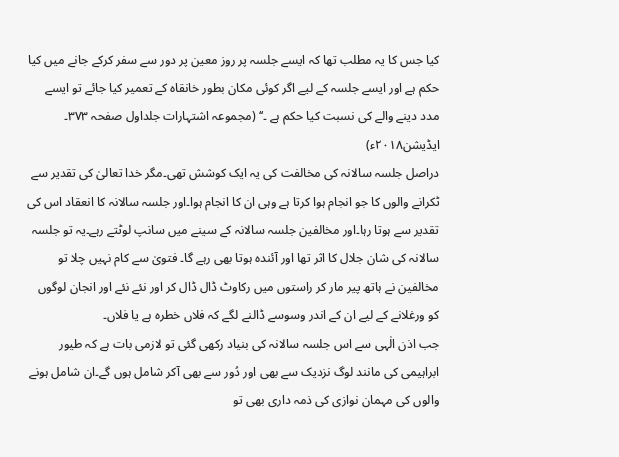کیا جس کا یہ مطلب تھا کہ ایسے جلسہ پر روز معین پر دور سے سفر کرکے جانے میں کیا حکم ہے اور ایسے جلسہ کے لیے اگر کوئی مکان بطور خانقاہ کے تعمیر کیا جائے تو ایسے مدد دینے والے کی نسبت کیا حکم ہے ۔‘‘ (مجموعہ اشتہارات جلداول صفحہ ۳۷۳۔ ایڈیشن۲۰۱۸ء)
دراصل جلسہ سالانہ کی مخالفت کی یہ ایک کوشش تھی۔مگر خدا تعالیٰ کی تقدیر سے ٹکرانے والوں کا جو انجام ہوا کرتا ہے وہی ان کا انجام ہوا۔اور جلسہ سالانہ کا انعقاد اس کی تقدیر سے ہوتا رہا۔اور مخالفین جلسہ سالانہ کے سینے میں سانپ لوٹتے رہے۔یہ تو جلسہ سالانہ کی شان جلال کا اثر تھا اور آئندہ ہوتا بھی رہے گا۔ فتویٰ سے کام نہیں چلا تو مخالفین نے ہاتھ پیر مار کر راستوں میں رکاوٹ ڈال ڈال کر اور نئے نئے اور انجان لوگوں کو ورغلانے کے لیے ان کے اندر وسوسے ڈالنے لگے کہ فلاں خطرہ ہے یا فلاں۔
جب اذن الٰہی سے اس جلسہ سالانہ کی بنیاد رکھی گئی تو لازمی بات ہے کہ طیور ابراہیمی کی مانند لوگ نزدیک سے بھی اور دُور سے بھی آکر شامل ہوں گے۔ان شامل ہونے والوں کی مہمان نوازی کی ذمہ داری بھی تو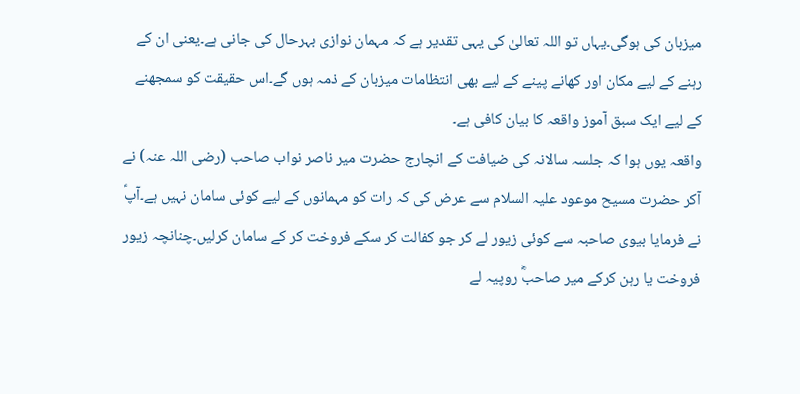میزبان کی ہوگی۔یہاں تو اللہ تعالیٰ کی یہی تقدیر ہے کہ مہمان نوازی بہرحال کی جانی ہے۔یعنی ان کے رہنے کے لیے مکان اور کھانے پینے کے لیے بھی انتظامات میزبان کے ذمہ ہوں گے۔اس حقیقت کو سمجھنے کے لیے ایک سبق آموز واقعہ کا بیان کافی ہے۔
واقعہ یوں ہوا کہ جلسہ سالانہ کی ضیافت کے انچارج حضرت میر ناصر نواب صاحب (رضی اللہ عنہ) نے آکر حضرت مسیح موعود علیہ السلام سے عرض کی کہ رات کو مہمانوں کے لیے کوئی سامان نہیں ہے۔آپؑ نے فرمایا بیوی صاحبہ سے کوئی زیور لے کر جو کفالت کر سکے فروخت کر کے سامان کرلیں۔چنانچہ زیور فروخت یا رہن کرکے میر صاحبؓ روپیہ لے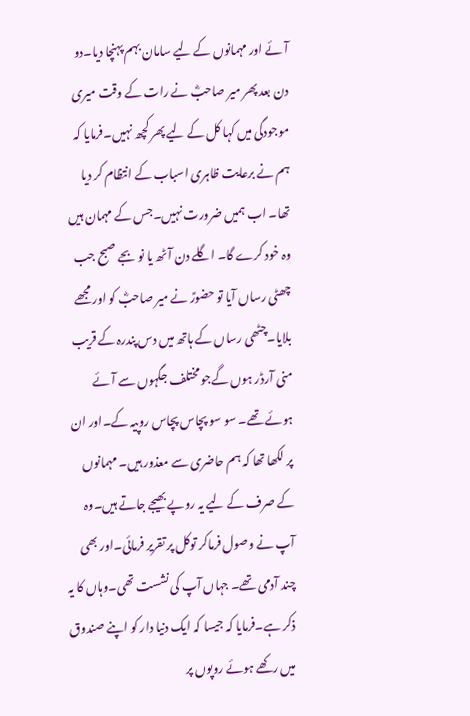آئے اور مہمانوں کے لیے سامان بہم پہنچا دیا۔دو دن بعد پھر میر صاحبؓ نے رات کے وقت میری موجودگی میں کہا کل کے لیے پھر کچھ نہیں۔فرمایا کہ ہم نے برعایت ظاہری اسباب کے انتظام کر دیا تھا۔ اب ہمیں ضرورت نہیں۔جس کے مہمان ہیں وہ خود کرے گا۔ اگلے دن آٹھ یا نو بجے صبح جب چھٹی رساں آیا تو حضورؑ نے میر صاحبؓ کو اور مجھے بلایا۔چٹھی رساں کے ہاتھ میں دس پندرہ کے قریب منی آرڈر ہوں گےجو مختلف جگہوں سے آئے ہوئے تھے۔ سو سو پچاس پچاس روپیہ کے۔اور ان پر لکھا تھا کہ ہم حاضری سے معذور ہیں۔ مہمانوں کے صرف کے لیے یہ روپے بھیجے جاتے ہیں۔وہ آپ نے وصول فرماکر توکل پر تقریر فرمائی۔اور بھی چند آدمی تھے۔ جہاں آپ کی نشست تھی۔وہاں کا یہ ذکر ہے۔فرمایا کہ جیسا کہ ایک دنیا دار کو اپنے صندوق میں رکھے ہوئے روپوں پر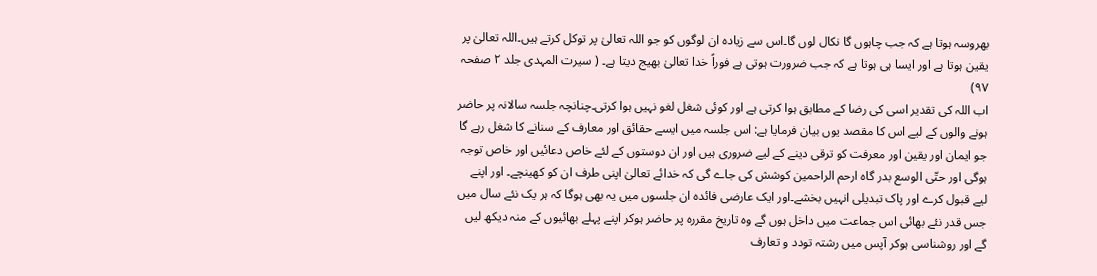بھروسہ ہوتا ہے کہ جب چاہوں گا نکال لوں گا۔اس سے زیادہ ان لوگوں کو جو اللہ تعالیٰ پر توکل کرتے ہیں۔اللہ تعالیٰ پر یقین ہوتا ہے اور ایسا ہی ہوتا ہے کہ جب ضرورت ہوتی ہے فوراً خدا تعالیٰ بھیج دیتا ہے۔ ( سیرت المہدی جلد ۲ صفحہ ۹۷)
اب اللہ کی تقدیر اسی کی رضا کے مطابق ہوا کرتی ہے اور کوئی شغل لغو نہیں ہوا کرتی۔چنانچہ جلسہ سالانہ پر حاضر ہونے والوں کے لیے اس کا مقصد یوں بیان فرمایا ہے: اس جلسہ میں ایسے حقائق اور معارف کے سنانے کا شغل رہے گا جو ایمان اور یقین اور معرفت کو ترقی دینے کے لیے ضروری ہیں اور ان دوستوں کے لئے خاص دعائیں اور خاص توجہ ہوگی اور حتّی الوسع بدر گاہ ارحم الراحمین کوشش کی جاے گی کہ خدائے تعالیٰ اپنی طرف ان کو کھینچے۔ اور اپنے لیے قبول کرے اور پاک تبدیلی انہیں بخشے۔اور ایک عارضی فائدہ ان جلسوں میں یہ بھی ہوگا کہ ہر یک نئے سال میں جس قدر نئے بھائی اس جماعت میں داخل ہوں گے وہ تاریخ مقررہ پر حاضر ہوکر اپنے پہلے بھائیوں کے منہ دیکھ لیں گے اور روشناسی ہوکر آپس میں رشتہ تودد و تعارف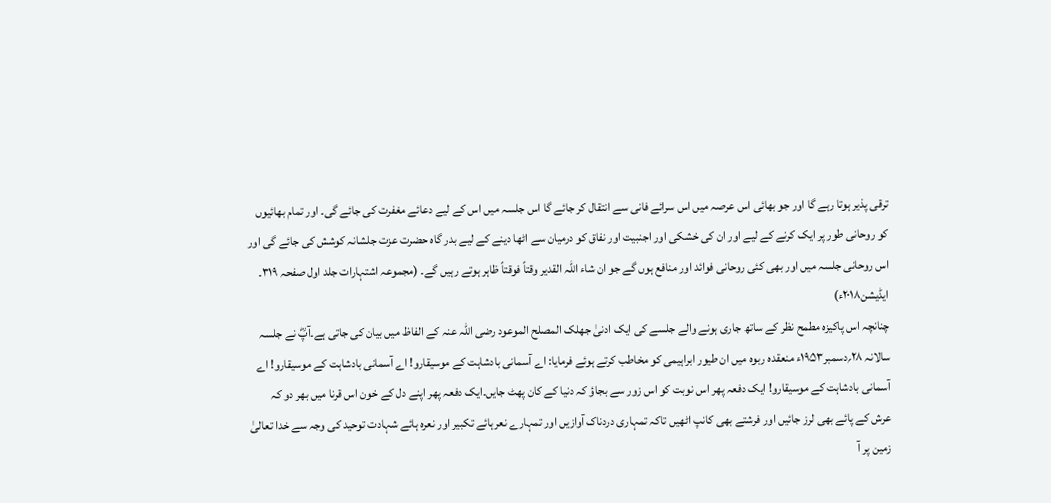ترقی پذیر ہوتا رہے گا اور جو بھائی اس عرصہ میں اس سرائے فانی سے انتقال کر جائے گا اس جلسہ میں اس کے لیے دعائے مغفرت کی جائے گی۔ اور تمام بھائیوں کو روحانی طور پر ایک کرنے کے لیے اور ان کی خشکی اور اجنبیت اور نفاق کو درمیان سے اٹھا دینے کے لیے بدر گاہ حضرت عزت جلشانہ کوشش کی جائے گی اور اس روحانی جلسہ میں اور بھی کئی روحانی فوائد اور منافع ہوں گے جو ان شاء اللہ القدیر وقتاً فوقتاً ظاہر ہوتے رہیں گے۔ (مجموعہ اشتہارات جلد اول صفحہ ۳۱۹۔ ایڈیشن۲۰۱۸ء)
چنانچہ اس پاکیزہ مطمح نظر کے ساتھ جاری ہونے والے جلسے کی ایک ادنیٰ جھلک المصلح الموعود رضی اللہ عنہ کے الفاظ میں بیان کی جاتی ہے۔آپؓ نے جلسہ سالانہ ۲۸؍دسمبر۱۹۵۳ء منعقدہ ربوہ میں ان طیور ابراہیمی کو مخاطب کرتے ہوئے فرمایا: اے آسمانی بادشاہت کے موسیقارو! اے آسمانی بادشاہت کے موسیقارو! اے آسمانی بادشاہت کے موسیقارو! ایک دفعہ پھر اس نوبت کو اس زور سے بجاؤ کہ دنیا کے کان پھٹ جایں۔ایک دفعہ پھر اپنے دل کے خون اس قرنا میں بھر دو کہ عرش کے پائے بھی لرز جائیں اور فرشتے بھی کانپ اٹھیں تاکہ تمہاری دردناک آوازیں اور تمہارے نعرہائے تکبیر اور نعرہ ہائے شہادت توحید کی وجہ سے خدا تعالیٰ زمین پر آ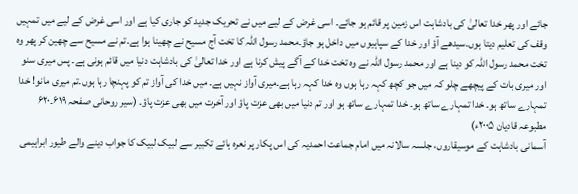جائے اور پھر خدا تعالیٰ کی بادشاہت اس زمین پر قائم ہو جائے۔ اسی غرض کے لیے میں نے تحریک جدید کو جاری کیا ہے اور اسی غرض کے لیے میں تمہیں وقف کی تعلیم دیتا ہوں۔سیدھے آؤ اور خدا کے سپاہیوں میں داخل ہو جاؤ۔محمد رسول اللہ کا تخت آج مسیح نے چھینا ہوا ہے۔تم نے مسیح سے چھین کر پھر وہ تخت محمد رسول اللہ کو دینا ہے اور محمد رسول اللہ نے وہ تخت خدا کے آگے پیش کرنا ہے اور خدا تعالیٰ کی بادشاہت دنیا میں قائم ہونی ہے۔ پس میری سنو اور میری بات کے پیچھے چلو کہ میں جو کچھ کہہ رہا ہوں وہ خدا کہہ رہا ہے۔میری آواز نہیں ہے۔ میں خدا کی آواز تم کو پہنچا رہا ہوں۔تم میری مانو! خدا تمہارے ساتھ ہو۔ خدا تمہارے ساتھ ہو۔ خدا تمہارے ساتھ ہو اور تم دنیا میں بھی عزت پاؤ اور آخرت میں بھی عزت پاؤ۔ (سیر روحانی صفحہ ۶۱۹۔۶۲۰ مطبوعہ قادیان ۲۰۰۵ء)
آسمانی بادشاہت کے موسیقاروں، جلسہ سالانہ میں امام جماعت احمدیہ کی اس پکار پر نعرہ ہائے تکبیر سے لبیک لبیک کا جواب دینے والے طیور ابراہیمی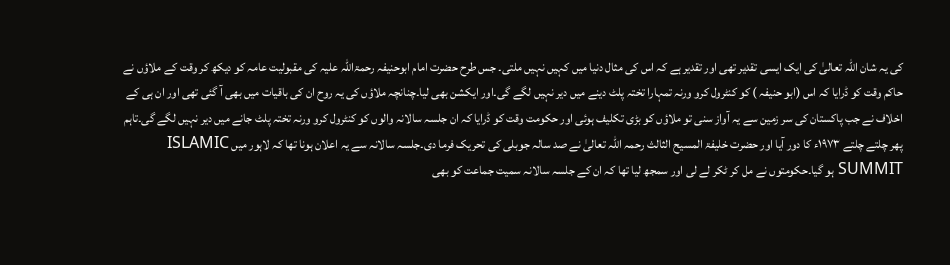کی یہ شان اللہ تعالیٰ کی ایک ایسی تقدیر تھی اور تقدیر ہے کہ اس کی مثال دنیا میں کہیں نہیں ملتی۔ جس طرح حضرت امام ابوحنیفہ رحمۃاللہ علیہ کی مقبولیت عامہ کو دیکھ کر وقت کے ملاؤں نے حاکم وقت کو ڈرایا کہ اس (ابو حنیفہ ) کو کنٹرول کرو ورنہ تمہارا تختہ پلٹ دینے میں دیر نہیں لگے گی۔اور ایکشن بھی لیا۔چنانچہ ملاؤں کی یہ روح ان کی باقیات میں بھی آ گئی تھی اور ان ہی کے اخلاف نے جب پاکستان کی سر زمین سے یہ آواز سنی تو ملاؤں کو بڑی تکلیف ہوئی اور حکومت وقت کو ڈرایا کہ ان جلسہ سالانہ والوں کو کنٹرول کرو ورنہ تختہ پلٹ جانے میں دیر نہیں لگے گی۔تاہم پھر چلتے چلتے ۱۹۷۳ء کا دور آیا اور حضرت خلیفۃ المسیح الثالث رحمہ اللہ تعالیٰ نے صد سالہ جوبلی کی تحریک فرما دی۔جلسہ سالانہ سے یہ اعلان ہونا تھا کہ لاہور میں ISLAMIC SUMMIT ہو گیا۔حکومتوں نے مل کر ٹکر لے لی اور سمجھ لیا تھا کہ ان کے جلسہ سالانہ سمیت جماعت کو بھی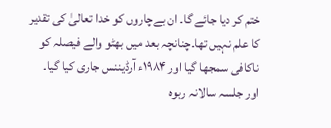ختم کر دیا جائے گا۔ ان بےچاروں کو خدا تعالیٰ کی تقدیر کا علم نہیں تھا۔چنانچہ بعد میں بھٹو والے فیصلہ کو ناکافی سمجھا گیا اور ۱۹۸۴ء آرڈیننس جاری کیا گیا۔ اور جلسہ سالانہ ربوہ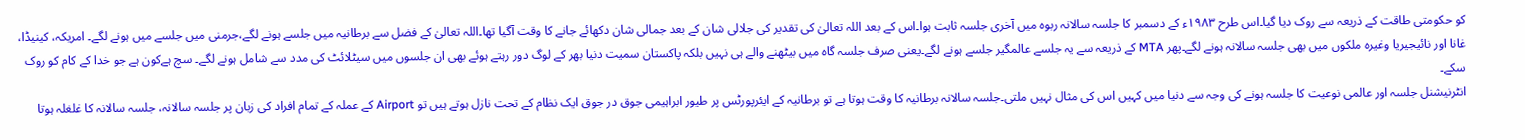کو حکومتی طاقت کے ذریعہ سے روک دیا گیا۔اس طرح ۱۹۸۳ء کے دسمبر کا جلسہ سالانہ ربوہ میں آخری جلسہ ثابت ہوا۔اس کے بعد اللہ تعالیٰ کی تقدیر کی جلالی شان کے بعد جمالی شان دکھائے جانے کا وقت آگیا تھا۔اللہ تعالیٰ کے فضل سے برطانیہ میں جلسے ہونے لگے،جرمنی میں جلسے میں ہونے لگے۔ امریکہ، کینیڈا، غانا اور نائیجیریا وغیرہ ملکوں میں بھی جلسہ سالانہ ہونے لگے۔پھر MTA کے ذریعہ سے یہ جلسے عالمگیر جلسے ہونے لگے۔یعنی صرف جلسہ گاہ میں بیٹھنے والے ہی نہیں بلکہ پاکستان سمیت دنیا بھر کے لوگ دور رہتے ہوئے بھی ان جلسوں میں سیٹلائٹ کی مدد سے شامل ہونے لگے۔ سچ ہےکون ہے جو خدا کے کام کو روک سکے۔
انٹرنیشنل جلسہ اور عالمی نوعیت کا جلسہ ہونے کی وجہ سے دنیا میں کہیں اس کی مثال نہیں ملتی۔جلسہ سالانہ برطانیہ کا وقت ہوتا ہے تو برطانیہ کے ایئرپورٹس پر طیور ابراہیمی جوق در جوق ایک نظام کے تحت نازل ہوتے ہیں تو Airport کے عملہ کے تمام افراد کی زبان پر جلسہ سالانہ، جلسہ سالانہ کا غلغلہ ہوتا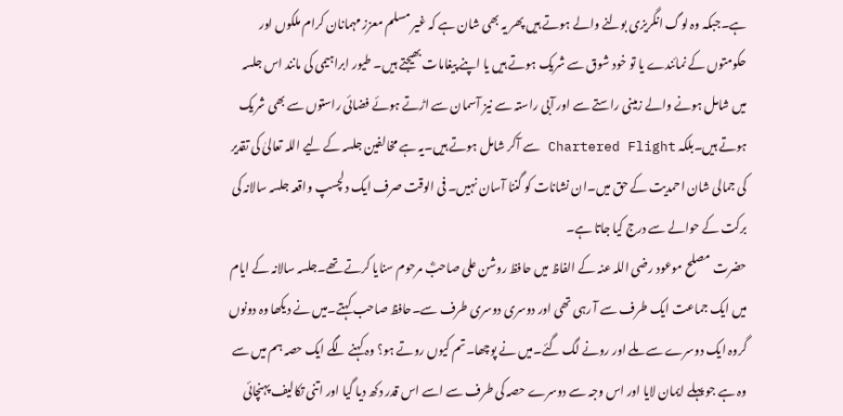ہے۔جبکہ وہ لوگ انگریزی بولنے والے ہوتے ہیں پھر یہ بھی شان ہے کہ غیر مسلم معزز مہمانان کرام ملکوں اور حکومتوں کے نمائندے یا تو خود شوق سے شریک ہوتے ہیں یا اپنے پیغامات بھیجتے ہیں۔ طیور ابراہیمی کی مانند اس جلسہ میں شامل ہونے والے زمینی راستے سے اور آبی راستہ سے نیز آسمان سے اڑتے ہوئے فضائی راستوں سے بھی شریک ہوتے ہیں۔بلکہ Chartered Flight سے آکر شامل ہوتے ہیں۔یہ ہے مخالفین جلسہ کے لیے اللہ تعالیٰ کی تقدیر کی جمالی شان احمدیت کے حق میں۔ان نشانات کو گننا آسان نہیں۔ فی الوقت صرف ایک دلچسپ واقعہ جلسہ سالانہ کی برکت کے حوالے سے درج کیا جاتا ہے۔
حضرت مصلح موعود رضی اللہ عنہ کے الفاظ میں حافظ روشن علی صاحبؓ مرحوم سنایا کرتے تھے۔جلسہ سالانہ کے ایام میں ایک جماعت ایک طرف سے آ رہی تھی اور دوسری دوسری طرف سے۔حافظ صاحب کہتے۔میں نے دیکھا وہ دونوں گروہ ایک دوسرے سے ملے اور رونے لگ گئے۔میں نے پوچھا۔تم کیوں روتے ہو؟ وہ کہنے لگے ایک حصہ ہم میں سے وہ ہے جو پہلے ایمان لایا اور اس وجہ سے دوسرے حصہ کی طرف سے اسے اس قدر دکھ دیا گیا اور اتنی تکالیف پہنچائی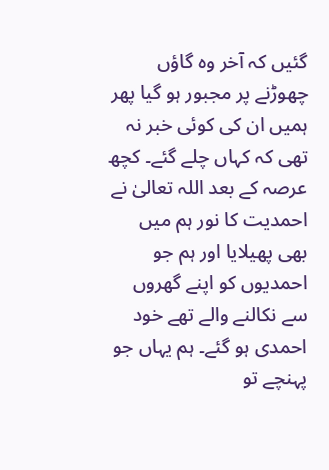گئیں کہ آخر وہ گاؤں چھوڑنے پر مجبور ہو گیا پھر ہمیں ان کی کوئی خبر نہ تھی کہ کہاں چلے گئے۔ کچھ عرصہ کے بعد اللہ تعالیٰ نے احمدیت کا نور ہم میں بھی پھیلایا اور ہم جو احمدیوں کو اپنے گھروں سے نکالنے والے تھے خود احمدی ہو گئے۔ ہم یہاں جو پہنچے تو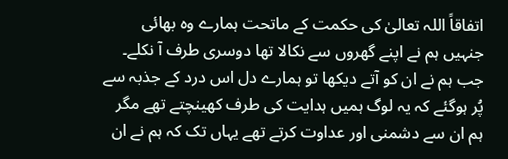اتفاقاً اللہ تعالیٰ کی حکمت کے ماتحت ہمارے وہ بھائی جنہیں ہم نے اپنے گھروں سے نکالا تھا دوسری طرف آ نکلے۔ جب ہم نے ان کو آتے دیکھا تو ہمارے دل اس درد کے جذبہ سے پُر ہوگئے کہ یہ لوگ ہمیں ہدایت کی طرف کھینچتے تھے مگر ہم ان سے دشمنی اور عداوت کرتے تھے یہاں تک کہ ہم نے ان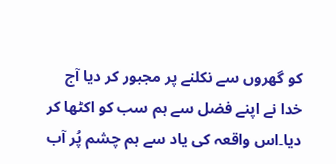کو گھروں سے نکلنے پر مجبور کر دیا آج خدا نے اپنے فضل سے ہم سب کو اکٹھا کر دیا۔اس واقعہ کی یاد سے ہم چشم پُر آب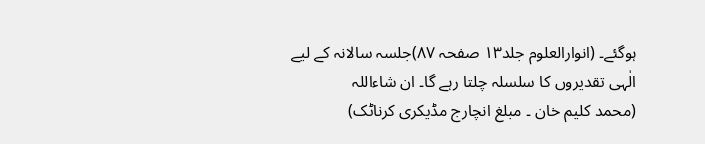ہوگئے۔ (انوارالعلوم جلد۱۳ صفحہ ۸۷)جلسہ سالانہ کے لیے الٰہی تقدیروں کا سلسلہ چلتا رہے گا۔ ان شاءاللہ
(محمد کلیم خان ۔ مبلغ انچارج مڈیکری کرناٹک)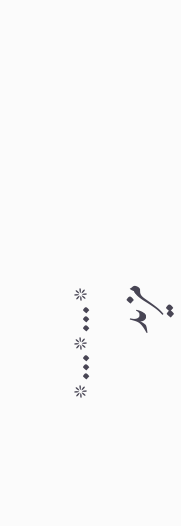٭…٭…٭
مزید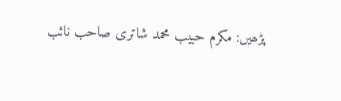پڑھیں: مکرم حبیب محمد شاتری صاحب نائب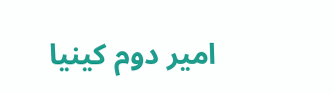امیر دوم کینیا